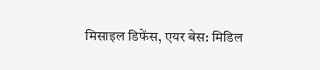मिसाइल डिफेंस, एयर बेस: मिडिल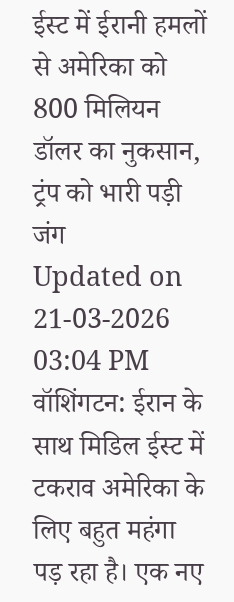ईस्ट में ईरानी हमलों से अमेरिका को 800 मिलियन डॉलर का नुकसान, ट्रंप को भारी पड़ी जंग
Updated on
21-03-2026 03:04 PM
वॉशिंगटन: ईरान के साथ मिडिल ईस्ट में टकराव अमेरिका के लिए बहुत महंगा पड़ रहा है। एक नए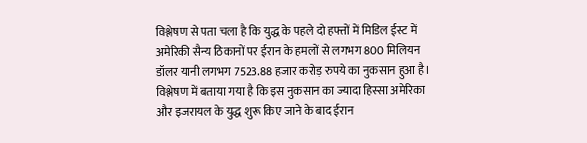विश्लेषण से पता चला है कि युद्ध के पहले दो हफ्तों में मिडिल ईस्ट में अमेरिकी सैन्य ठिकानों पर ईरान के हमलों से लगभग 800 मिलियन डॉलर यानी लगभग 7523.88 हजार करोड़ रुपये का नुकसान हुआ है। विश्लेषण में बताया गया है कि इस नुकसान का ज्यादा हिस्सा अमेरिका और इजरायल के युद्ध शुरू किए जाने के बाद ईरान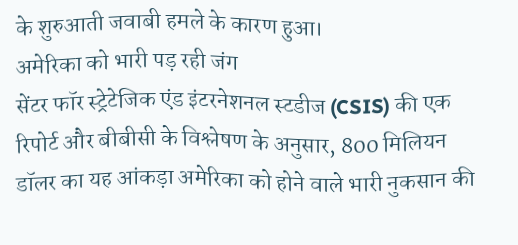के शुरुआती जवाबी हमले के कारण हुआ।
अमेरिका को भारी पड़ रही जंग
सेंटर फॉर स्ट्रेटेजिक एंड इंटरनेशनल स्टडीज (CSIS) की एक रिपोर्ट और बीबीसी के विश्लेषण के अनुसार, 800 मिलियन डॉलर का यह आंकड़ा अमेरिका को होने वाले भारी नुकसान की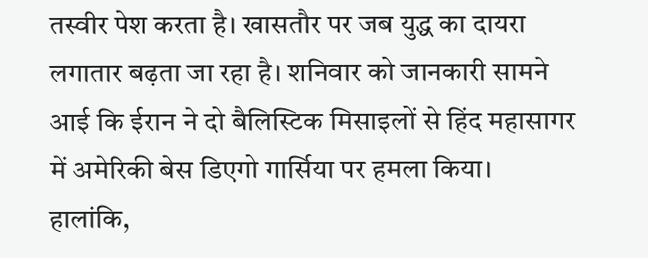तस्वीर पेश करता है। खासतौर पर जब युद्ध का दायरा लगातार बढ़ता जा रहा है। शनिवार को जानकारी सामने आई कि ईरान ने दो बैलिस्टिक मिसाइलों से हिंद महासागर में अमेरिकी बेस डिएगो गार्सिया पर हमला किया। हालांकि,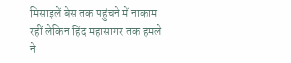मिसाइलें बेस तक पहुंचने में नाकाम रहीं लेकिन हिंद महासागर तक हमले ने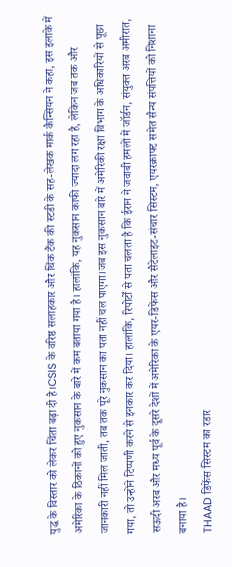युद्ध के विस्तार को लेकर चिंता बढ़ा दी है।CSIS के वरिष्ठ सलाहकार और थिंक टैंक की स्टडी के सह-लेखक मार्क कैन्सियन ने कहा, इस इलाके में अमेरिका के ठिकानों को हुए नुकसान के बारे में कम बताया गया है। हालांकि, यह नुकसान काफी ज्यादा लग रहा है, लेकिन जब तक और जानकारी नहीं मिल जाती, तब तक पूरे नुकसान का पता नहीं चल पाएगा।जब इस नुकसान बारे में अमेरिकी रक्षा विभाग के अधिकारियों से पूछा गया, तो उन्होंने टिप्पणी करने से इनकार कर दिया। हालांकि, रिपोर्टों से पता चलता है कि ईरान ने जवाबी हमलों में जॉर्डन, संयुक्त अरब अमीरात, सऊदी अरब और मध्य पूर्व के दूसरे देशों में अमेरिका के एयर-डिफेंस और सैटेलाइट-संचार सिस्टम, एयरक्राफ्ट समेत सैन्य संपत्तियों को निशाना बनाया है।
THAAD डिफेंस सिस्टम का रडार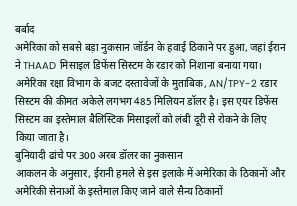बर्बाद
अमेरिका को सबसे बड़ा नुकसान जॉर्डन के हवाई ठिकाने पर हुआ, जहां ईरान ने THAAD मिसाइल डिफेंस सिस्टम के रडार को निशाना बनाया गया। अमेरिका रक्षा विभाग के बजट दस्तावेजों के मुताबिक, AN/TPY-2 रडार सिस्टम की कीमत अकेले लगभग 485 मिलियन डॉलर है। इस एयर डिफेंस सिस्टम का इस्तेमाल बैलिस्टिक मिसाइलों को लंबी दूरी से रोकने के लिए किया जाता है।
बुनियादी ढांचे पर 300 अरब डॉलर का नुकसान
आकलन के अनुसार, ईरानी हमले से इस इलाके में अमेरिका के ठिकानों और अमेरिकी सेनाओं के इस्तेमाल किए जाने वाले सैन्य ठिकानों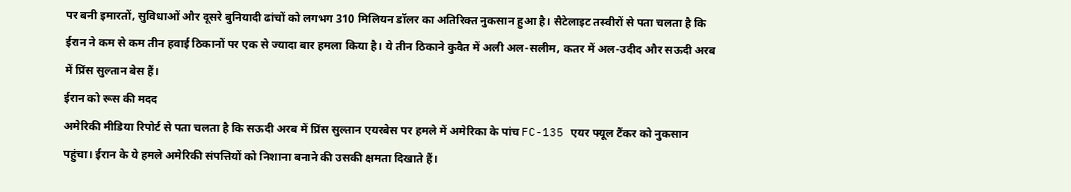पर बनी इमारतों, सुविधाओं और दूसरे बुनियादी ढांचों को लगभग 310 मिलियन डॉलर का अतिरिक्त नुकसान हुआ है। सैटेलाइट तस्वीरों से पता चलता है कि ईरान ने कम से कम तीन हवाई ठिकानों पर एक से ज्यादा बार हमला किया है। ये तीन ठिकाने कुवैत में अली अल-सलीम, कतर में अल-उदीद और सऊदी अरब में प्रिंस सुल्तान बेस हैं।
ईरान को रूस की मदद
अमेरिकी मीडिया रिपोर्ट से पता चलता है कि सऊदी अरब में प्रिंस सुल्तान एयरबेस पर हमले में अमेरिका के पांच FC-135 एयर फ्यूल टैंकर को नुकसान पहुंचा। ईरान के ये हमले अमेरिकी संपत्तियों को निशाना बनाने की उसकी क्षमता दिखाते हैं।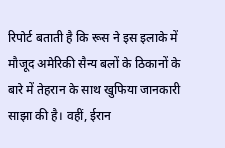रिपोर्ट बताती है कि रूस ने इस इलाके में मौजूद अमेरिकी सैन्य बलों के ठिकानों के बारे में तेहरान के साथ खुफिया जानकारी साझा की है। वहीं, ईरान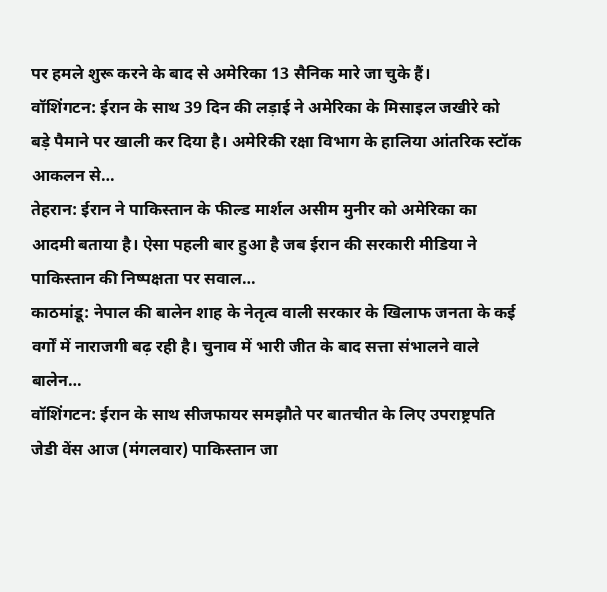पर हमले शुरू करने के बाद से अमेरिका 13 सैनिक मारे जा चुके हैं।
वॉशिंगटन: ईरान के साथ 39 दिन की लड़ाई ने अमेरिका के मिसाइल जखीरे को बड़े पैमाने पर खाली कर दिया है। अमेरिकी रक्षा विभाग के हालिया आंतरिक स्टॉक आकलन से…
तेहरान: ईरान ने पाकिस्तान के फील्ड मार्शल असीम मुनीर को अमेरिका का आदमी बताया है। ऐसा पहली बार हुआ है जब ईरान की सरकारी मीडिया ने पाकिस्तान की निष्पक्षता पर सवाल…
काठमांडू: नेपाल की बालेन शाह के नेतृत्व वाली सरकार के खिलाफ जनता के कई वर्गों में नाराजगी बढ़ रही है। चुनाव में भारी जीत के बाद सत्ता संभालने वाले बालेन…
वॉशिंगटन: ईरान के साथ सीजफायर समझौते पर बातचीत के लिए उपराष्ट्रपति जेडी वेंस आज (मंगलवार) पाकिस्तान जा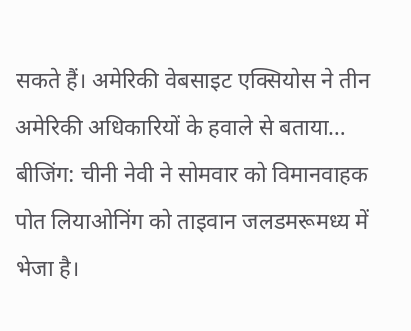सकते हैं। अमेरिकी वेबसाइट एक्सियोस ने तीन अमेरिकी अधिकारियों के हवाले से बताया…
बीजिंग: चीनी नेवी ने सोमवार को विमानवाहक पोत लियाओनिंग को ताइवान जलडमरूमध्य में भेजा है।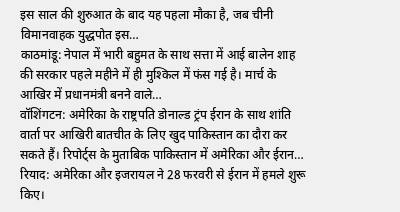इस साल की शुरुआत के बाद यह पहला मौका है, जब चीनी विमानवाहक युद्धपोत इस…
काठमांडू: नेपाल में भारी बहुमत के साथ सत्ता में आई बालेन शाह की सरकार पहले महीने में ही मुश्किल में फंस गई है। मार्च के आखिर में प्रधानमंत्री बनने वाले…
वॉशिंगटन: अमेरिका के राष्ट्रपति डोनाल्ड ट्रंप ईरान के साथ शांति वार्ता पर आखिरी बातचीत के लिए खुद पाकिस्तान का दौरा कर सकते हैं। रिपोर्ट्स के मुताबिक पाकिस्तान में अमेरिका और ईरान…
रियाद: अमेरिका और इजरायल ने 28 फरवरी से ईरान में हमले शुरू किए।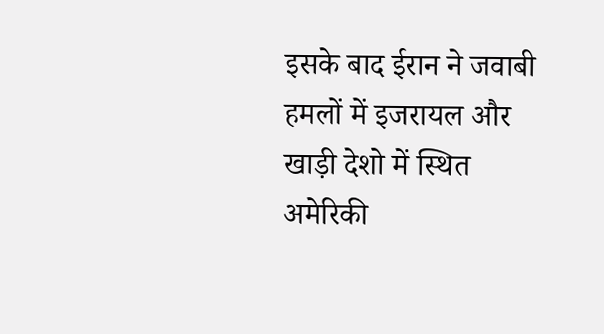इसके बाद ईरान ने जवाबी हमलों में इजरायल और खाड़ी देशो में स्थित अमेरिकी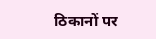ठिकानों पर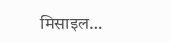मिसाइल…